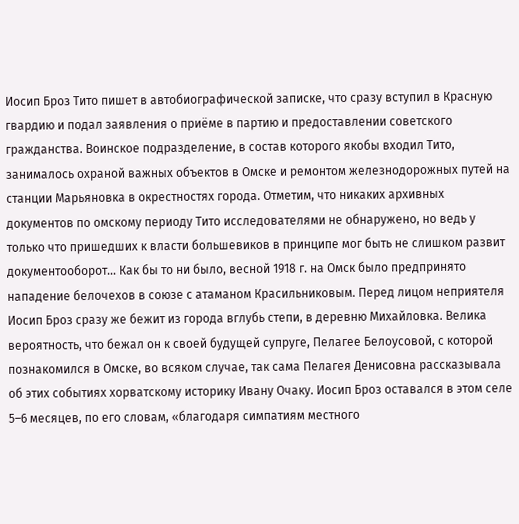Иосип Броз Тито пишет в автобиографической записке, что сразу вступил в Красную гвардию и подал заявления о приёме в партию и предоставлении советского гражданства. Воинское подразделение, в состав которого якобы входил Тито, занималось охраной важных объектов в Омске и ремонтом железнодорожных путей на станции Марьяновка в окрестностях города. Отметим, что никаких архивных документов по омскому периоду Тито исследователями не обнаружено, но ведь у только что пришедших к власти большевиков в принципе мог быть не слишком развит документооборот… Как бы то ни было, весной 1918 г. на Омск было предпринято нападение белочехов в союзе с атаманом Красильниковым. Перед лицом неприятеля Иосип Броз сразу же бежит из города вглубь степи, в деревню Михайловка. Велика вероятность, что бежал он к своей будущей супруге, Пелагее Белоусовой, с которой познакомился в Омске, во всяком случае, так сама Пелагея Денисовна рассказывала об этих событиях хорватскому историку Ивану Очаку. Иосип Броз оставался в этом селе 5–6 месяцев, по его словам, «благодаря симпатиям местного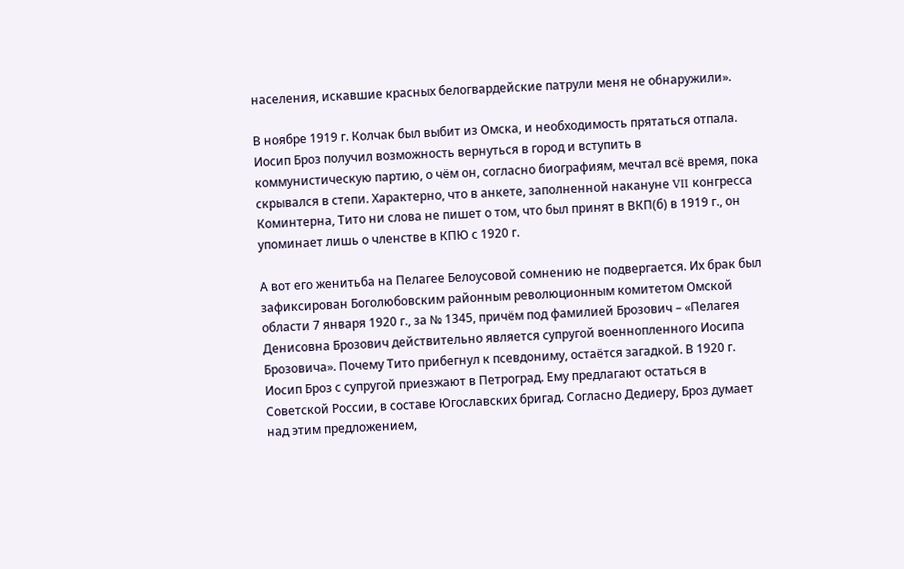населения, искавшие красных белогвардейские патрули меня не обнаружили».

В ноябре 1919 г. Колчак был выбит из Омска, и необходимость прятаться отпала. Иосип Броз получил возможность вернуться в город и вступить в коммунистическую партию, о чём он, согласно биографиям, мечтал всё время, пока скрывался в степи. Характерно, что в анкете, заполненной накануне VII конгресса Коминтерна, Тито ни слова не пишет о том, что был принят в ВКП(б) в 1919 г., он упоминает лишь о членстве в КПЮ с 1920 г.

А вот его женитьба на Пелагее Белоусовой сомнению не подвергается. Их брак был зафиксирован Боголюбовским районным революционным комитетом Омской области 7 января 1920 г., за № 1345, причём под фамилией Брозович – «Пелагея Денисовна Брозович действительно является супругой военнопленного Иосипа Брозовича». Почему Тито прибегнул к псевдониму, остаётся загадкой. В 1920 г. Иосип Броз с супругой приезжают в Петроград. Ему предлагают остаться в Советской России, в составе Югославских бригад. Согласно Дедиеру, Броз думает над этим предложением,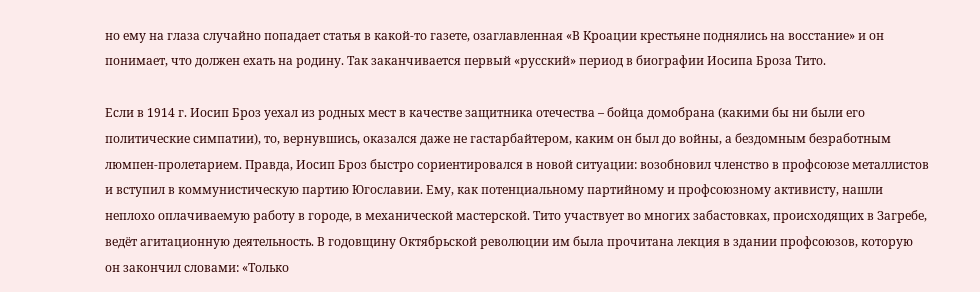но ему на глаза случайно попадает статья в какой-то газете, озаглавленная «В Кроации крестьяне поднялись на восстание» и он понимает, что должен ехать на родину. Так заканчивается первый «русский» период в биографии Иосипа Броза Тито.

Если в 1914 г. Иосип Броз уехал из родных мест в качестве защитника отечества – бойца домобрана (какими бы ни были его политические симпатии), то, вернувшись, оказался даже не гастарбайтером, каким он был до войны, а бездомным безработным люмпен-пролетарием. Правда, Иосип Броз быстро сориентировался в новой ситуации: возобновил членство в профсоюзе металлистов и вступил в коммунистическую партию Югославии. Ему, как потенциальному партийному и профсоюзному активисту, нашли неплохо оплачиваемую работу в городе, в механической мастерской. Тито участвует во многих забастовках, происходящих в Загребе, ведёт агитационную деятельность. В годовщину Октябрьской революции им была прочитана лекция в здании профсоюзов, которую он закончил словами: «Только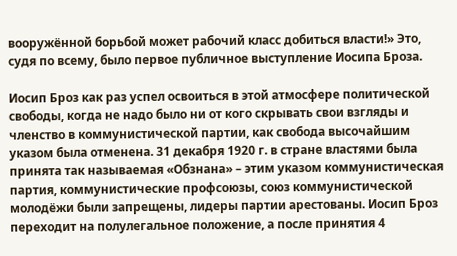вооружённой борьбой может рабочий класс добиться власти!» Это, судя по всему, было первое публичное выступление Иосипа Броза.

Иосип Броз как раз успел освоиться в этой атмосфере политической свободы, когда не надо было ни от кого скрывать свои взгляды и членство в коммунистической партии, как свобода высочайшим указом была отменена. 31 декабря 1920 г. в стране властями была принята так называемая «Обзнана» – этим указом коммунистическая партия, коммунистические профсоюзы, союз коммунистической молодёжи были запрещены, лидеры партии арестованы. Иосип Броз переходит на полулегальное положение, а после принятия 4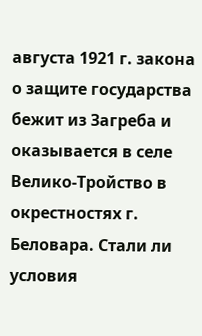августа 1921 г. закона о защите государства бежит из Загреба и оказывается в селе Велико-Тройство в окрестностях г. Беловара. Стали ли условия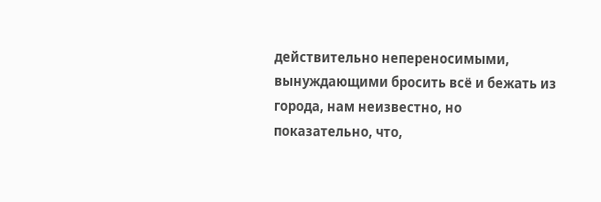действительно непереносимыми, вынуждающими бросить всё и бежать из города, нам неизвестно, но показательно, что,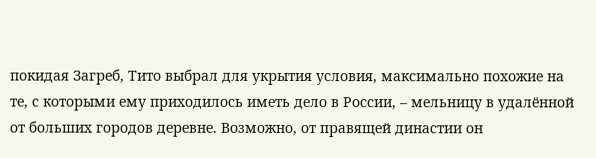покидая Загреб, Тито выбрал для укрытия условия, максимально похожие на те, с которыми ему приходилось иметь дело в России, – мельницу в удалённой от больших городов деревне. Возможно, от правящей династии он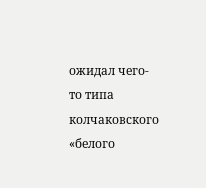ожидал чего-то типа колчаковского «белого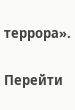террора».

Перейти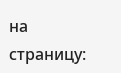на страницу: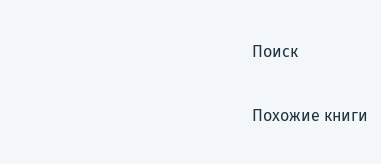Поиск

Похожие книги